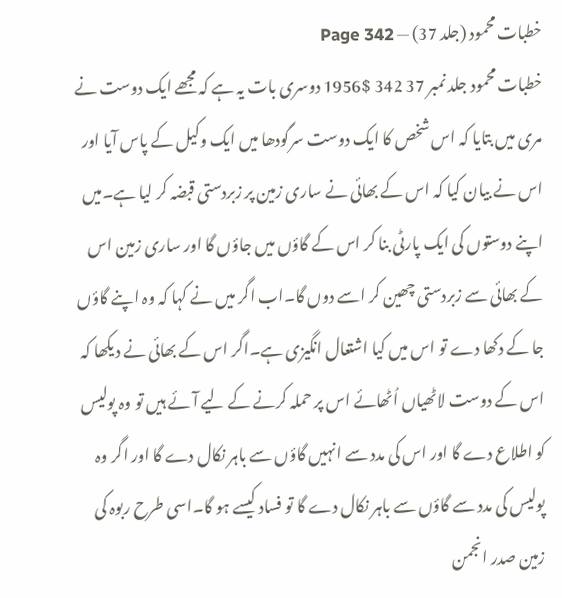خطبات محمود (جلد 37) — Page 342
خطبات محمود جلد نمبر 37 342 $1956 دوسری بات یہ ہے کہ مجھے ایک دوست نے مری میں بتایا کہ اس شخص کا ایک دوست سرگودھا میں ایک وکیل کے پاس آیا اور اس نے بیان کیا کہ اس کے بھائی نے ساری زمین پر زبردستی قبضہ کر لیا ہے۔میں اپنے دوستوں کی ایک پارٹی بنا کر اس کے گاؤں میں جاؤں گا اور ساری زمین اس کے بھائی سے زبردستی چھین کر اسے دوں گا۔اب اگر میں نے کہا کہ وہ اپنے گاؤں جا کے دکھا دے تو اس میں کیا اشتعال انگیزی ہے۔اگر اس کے بھائی نے دیکھا کہ اس کے دوست لاٹھیاں اُٹھائے اس پر حملہ کرنے کے لیے آئے ہیں تو وہ پولیس کو اطلاع دے گا اور اس کی مدد سے انہیں گاؤں سے باہر نکال دے گا اور اگر وہ پولیس کی مدد سے گاؤں سے باہر نکال دے گا تو فساد کیسے ہو گا۔اسی طرح ربوہ کی زمین صدر انجمن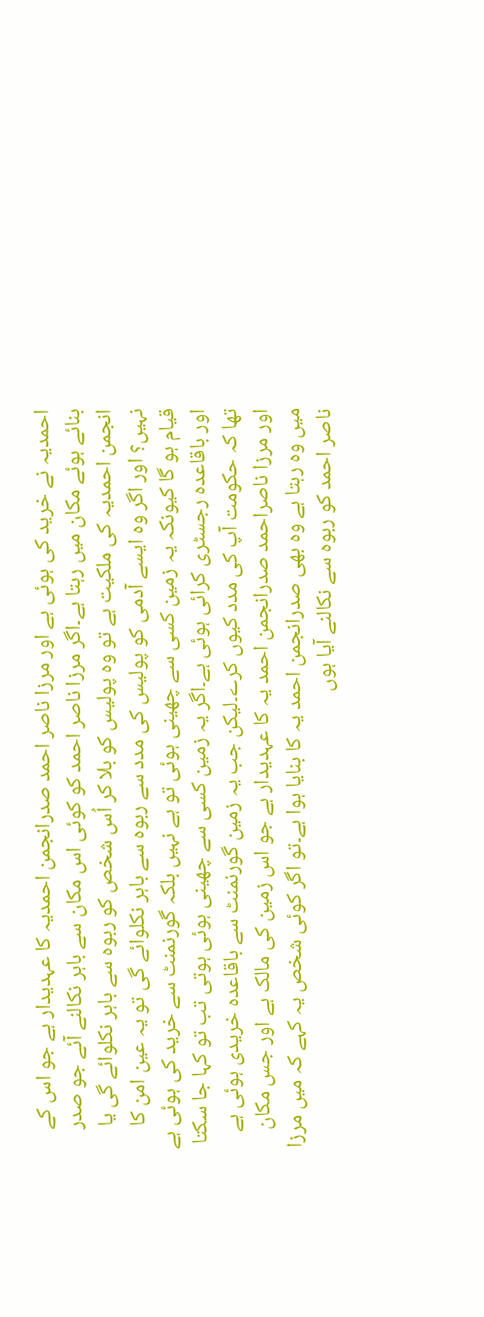احمدیہ نے خرید کی ہوئی ہے اور مرزا ناصر احمد صدرانجمن احمدیہ کا عہدیدار ہے جو اس کے بنائے ہوئے مکان میں رہتا ہے۔اگر مرزا ناصر احمد کو کوئی اس مکان سے باہر نکالنے آئے جو صدر انجمن احمدیہ کی ملکیت ہے تو وہ پولیس کو بلا کر اُس شخص کو ربوہ سے باہر نکلوائے گی یا نہیں؟ اور اگر وہ ایسے آدمی کو پولیس کی مدد سے ربوہ سے باہر نکلوائے گی تو یہ عین امن کا قیام ہو گا کیونکہ یہ زمین کسی سے چھینی ہوئی تو ہے نہیں بلکہ گورنمنٹ سے خرید کی ہوئی ہے اور باقاعدہ رجسٹری کرائی ہوئی ہے۔اگر یہ زمین کسی سے چھینی ہوئی ہوتی تب تو کہا جا سکتا تھا کہ حکومت آپ کی مدد کیوں کرے۔لیکن جب یہ زمین گورنمنٹ سے باقاعدہ خریدی ہوئی ہے اور مرزا ناصراحمد صدرانجمن احمد یہ کا عہدیدار ہے جو اس زمین کی مالک ہے اور جس مکان میں وہ رہتا ہے وہ بھی صدرانجمن احمد یہ کا بنایا ہوا ہے۔تو اگر کوئی شخص یہ کہے کہ میں مرزا ناصر احمد کو ربوہ سے نکالنے آیا ہوں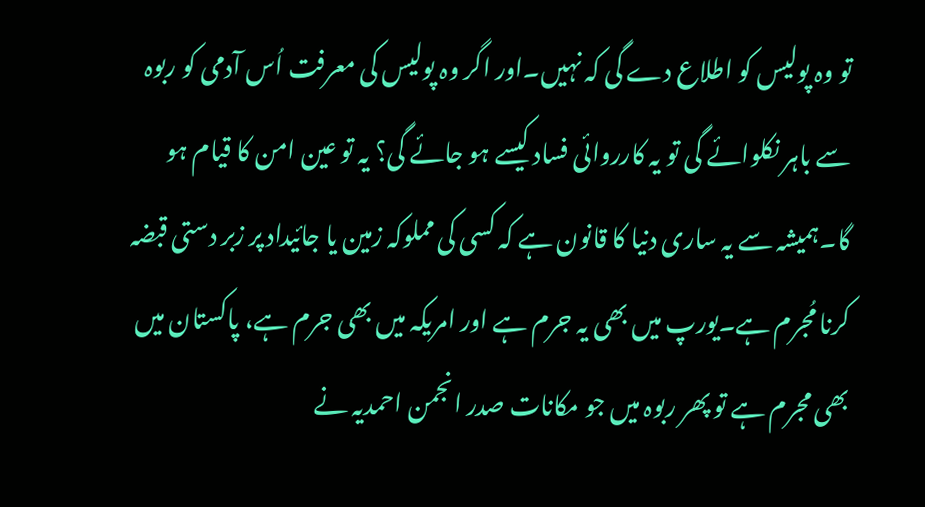تو وہ پولیس کو اطلاع دے گی کہ نہیں۔اور اگر وہ پولیس کی معرفت اُس آدمی کو ربوہ سے باہر نکلوائے گی تو یہ کارروائی فساد کیسے ہو جائے گی؟ یہ تو عین امن کا قیام ہو گا۔ہمیشہ سے یہ ساری دنیا کا قانون ہے کہ کسی کی مملوکہ زمین یا جائیداد پر زبر دستی قبضہ کرنا مُجرم ہے۔یورپ میں بھی یہ جرم ہے اور امریکہ میں بھی جرم ہے، پاکستان میں بھی مجرم ہے تو پھر ربوہ میں جو مکانات صدر انجمن احمدیہ نے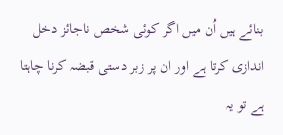بنائے ہیں اُن میں اگر کوئی شخص ناجائز دخل اندازی کرتا ہے اور ان پر زبر دستی قبضہ کرنا چاہتا ہے تو یہ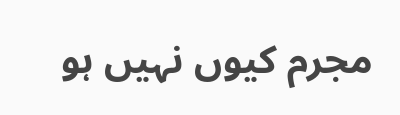مجرم کیوں نہیں ہو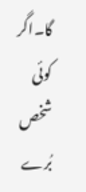گا۔اگر کوئی شخص بُرے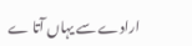ارادے سے یہاں آتا ے